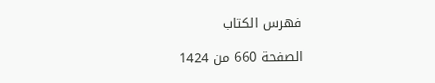فهرس الكتاب

الصفحة 660 من 1424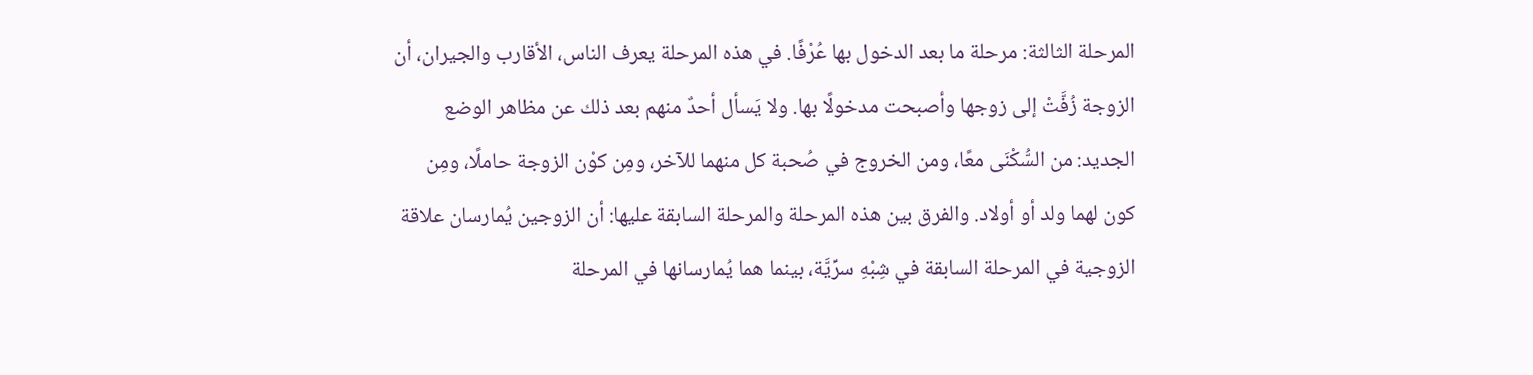المرحلة الثالثة: مرحلة ما بعد الدخول بها عُرْفًا. في هذه المرحلة يعرف الناس، الأقارب والجيران، أن الزوجة زُفَّتْ إلى زوجها وأصبحت مدخولًا بها. ولا يَسأل أحدٌ منهم بعد ذلك عن مظاهر الوضع الجديد: من السُّكْنَى معًا، ومن الخروج في صُحبة كل منهما للآخر، ومِن كوْن الزوجة حاملًا، ومِن كون لهما ولد أو أولاد. والفرق بين هذه المرحلة والمرحلة السابقة عليها: أن الزوجين يُمارسان علاقة الزوجية في المرحلة السابقة في شِبْهِ سرِّيَّة، بينما هما يُمارسانها في المرحلة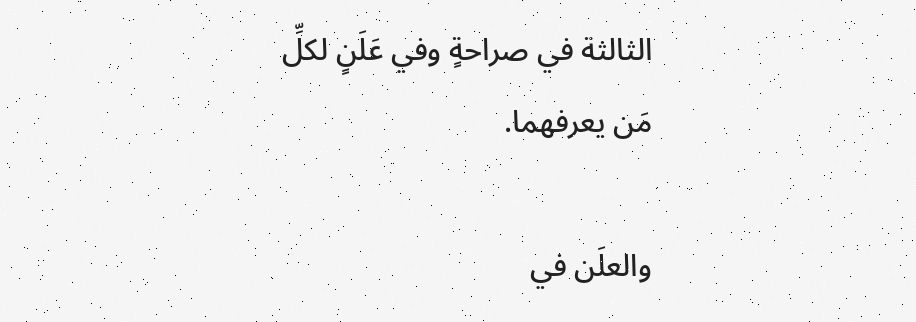الثالثة في صراحةٍ وفي عَلَنٍ لكلِّ مَن يعرفهما.

والعلَن في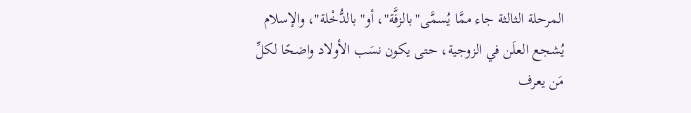المرحلة الثالثة جاء ممَّا يُسمَّى"بالزفَّة"، أو"بالدُّخْلة"، والإسلام يُشجع العلَن في الزوجية، حتى يكون نسَب الأولاد واضحًا لكلِّ مَن يعرف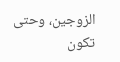الزوجين، وحتى تكون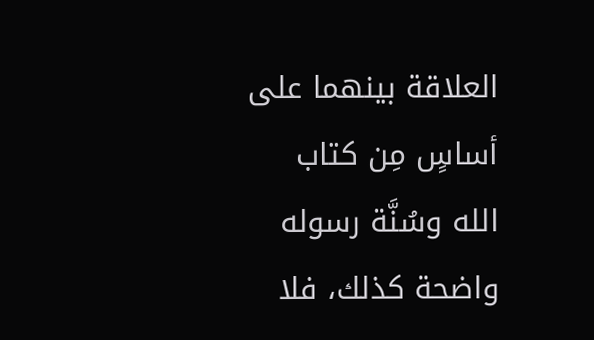العلاقة بينهما على أساسٍ مِن كتاب الله وسُنَّة رسوله واضحة كذلك، فلا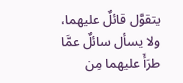يتقوَّل قائلٌ عليهما، ولا يسأل سائلٌ عمَّا طرَأَ عليهما مِن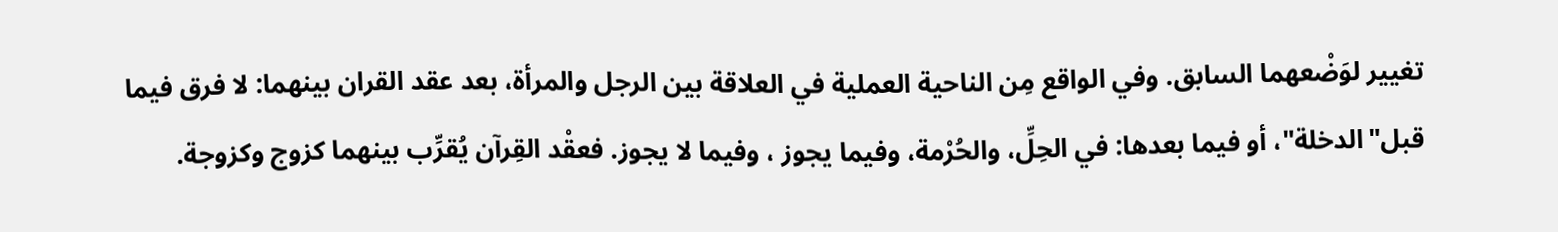تغيير لوَضْعهما السابق. وفي الواقع مِن الناحية العملية في العلاقة بين الرجل والمرأة، بعد عقد القران بينهما: لا فرق فيما قبل"الدخلة"، أو فيما بعدها: في الحِلِّ، والحُرْمة، وفيما يجوز ، وفيما لا يجوز. فعقْد القِرآن يُقرِّب بينهما كزوج وكزوجة.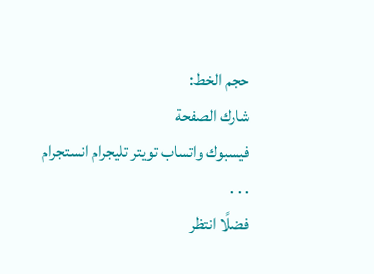حجم الخط:
شارك الصفحة
فيسبوك واتساب تويتر تليجرام انستجرام
. . .
فضلًا انتظر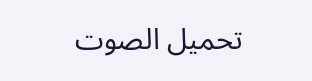تحميل الصوت